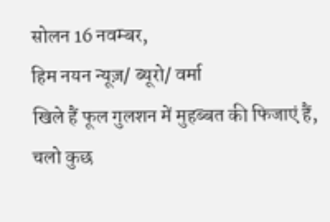सोलन 16 नवम्बर,
हिम नयन न्यूज़/ ब्यूरो/ वर्मा
खिले हैं फूल गुलशन में मुहब्बत की फिजाएं हैं,
चलो कुछ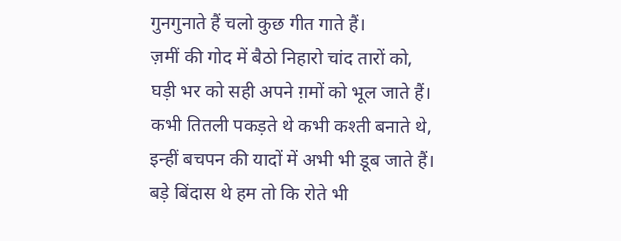गुनगुनाते हैं चलो कुछ गीत गाते हैं।
ज़मीं की गोद में बैठो निहारो चांद तारों को,
घड़ी भर को सही अपने ग़मों को भूल जाते हैं।
कभी तितली पकड़ते थे कभी कश्ती बनाते थे,
इन्हीं बचपन की यादों में अभी भी डूब जाते हैं।
बड़े बिंदास थे हम तो कि रोते भी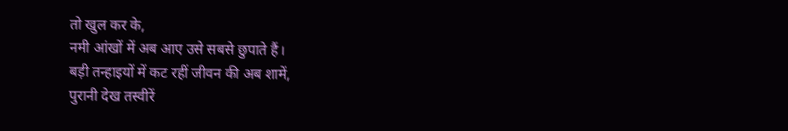तो खुल कर के,
नमी आंखों में अब आए उसे सबसे छुपाते हैं।
बड़ी तन्हाइयों में कट रहीं जीवन की अब शामें,
पुरानी देख तस्वीरें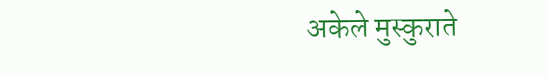अकेले मुस्कुराते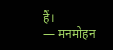हैं।
— मनमोहन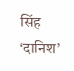सिंह ‘दानिश’